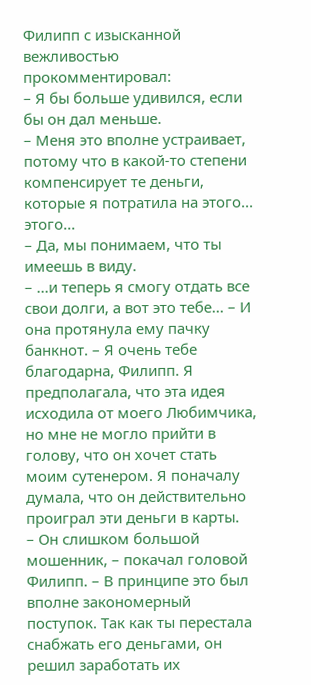Филипп с изысканной вежливостью прокомментировал:
– Я бы больше удивился, если бы он дал меньше.
– Меня это вполне устраивает, потому что в какой-то степени компенсирует те деньги, которые я потратила на этого... этого...
– Да, мы понимаем, что ты имеешь в виду.
– ...и теперь я смогу отдать все свои долги, а вот это тебе... – И она протянула ему пачку банкнот. – Я очень тебе благодарна, Филипп. Я предполагала, что эта идея исходила от моего Любимчика, но мне не могло прийти в голову, что он хочет стать моим сутенером. Я поначалу думала, что он действительно проиграл эти деньги в карты.
– Он слишком большой мошенник, – покачал головой Филипп. – В принципе это был вполне закономерный поступок. Так как ты перестала снабжать его деньгами, он решил заработать их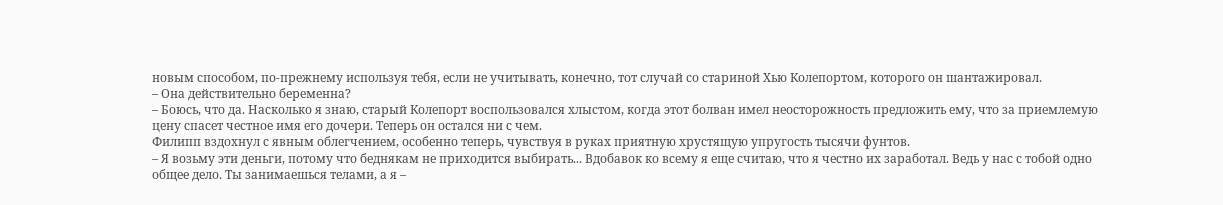новым способом, по-прежнему используя тебя, если не учитывать, конечно, тот случай со стариной Хью Колепортом, которого он шантажировал.
– Она действительно беременна?
– Боюсь, что да. Насколько я знаю, старый Колепорт воспользовался хлыстом, когда этот болван имел неосторожность предложить ему, что за приемлемую цену спасет честное имя его дочери. Теперь он остался ни с чем.
Филипп вздохнул с явным облегчением, особенно теперь, чувствуя в руках приятную хрустящую упругость тысячи фунтов.
– Я возьму эти деньги, потому что беднякам не приходится выбирать... Вдобавок ко всему я еще считаю, что я честно их заработал. Ведь у нас с тобой одно общее дело. Ты занимаешься телами, а я –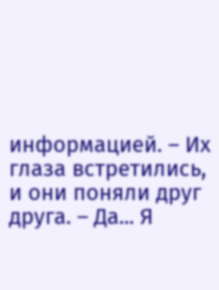информацией. – Их глаза встретились, и они поняли друг друга. – Да... Я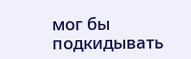мог бы подкидывать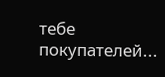тебе покупателей...